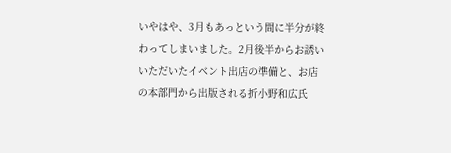いやはや、3月もあっという間に半分が終わってしまいました。2月後半からお誘いいただいたイベント出店の準備と、お店の本部門から出版される折小野和広氏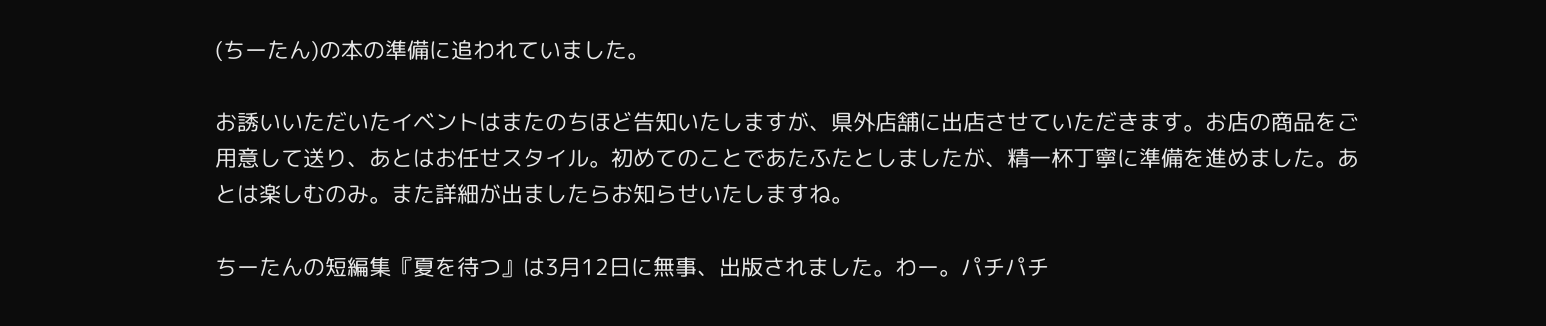(ちーたん)の本の準備に追われていました。

お誘いいただいたイベントはまたのちほど告知いたしますが、県外店舗に出店させていただきます。お店の商品をご用意して送り、あとはお任せスタイル。初めてのことであたふたとしましたが、精一杯丁寧に準備を進めました。あとは楽しむのみ。また詳細が出ましたらお知らせいたしますね。

ちーたんの短編集『夏を待つ』は3月12日に無事、出版されました。わー。パチパチ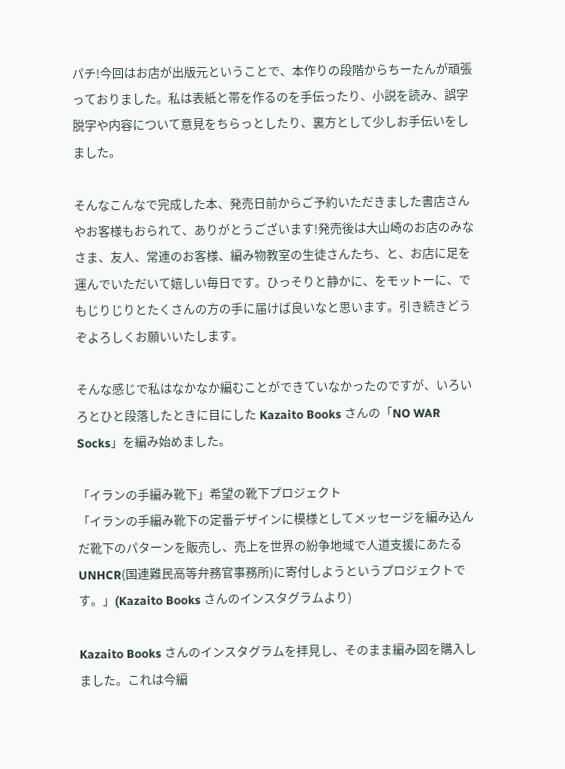パチ!今回はお店が出版元ということで、本作りの段階からちーたんが頑張っておりました。私は表紙と帯を作るのを手伝ったり、小説を読み、誤字脱字や内容について意見をちらっとしたり、裏方として少しお手伝いをしました。

そんなこんなで完成した本、発売日前からご予約いただきました書店さんやお客様もおられて、ありがとうございます!発売後は大山崎のお店のみなさま、友人、常連のお客様、編み物教室の生徒さんたち、と、お店に足を運んでいただいて嬉しい毎日です。ひっそりと静かに、をモットーに、でもじりじりとたくさんの方の手に届けば良いなと思います。引き続きどうぞよろしくお願いいたします。

そんな感じで私はなかなか編むことができていなかったのですが、いろいろとひと段落したときに目にした Kazaito Books さんの「NO WAR Socks」を編み始めました。

「イランの手編み靴下」希望の靴下プロジェクト
「イランの手編み靴下の定番デザインに模様としてメッセージを編み込んだ靴下のパターンを販売し、売上を世界の紛争地域で人道支援にあたるUNHCR(国連難民高等弁務官事務所)に寄付しようというプロジェクトです。」(Kazaito Books さんのインスタグラムより)

Kazaito Books さんのインスタグラムを拝見し、そのまま編み図を購入しました。これは今編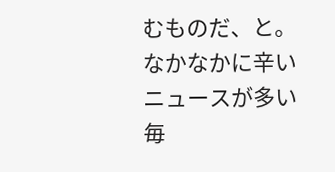むものだ、と。なかなかに辛いニュースが多い毎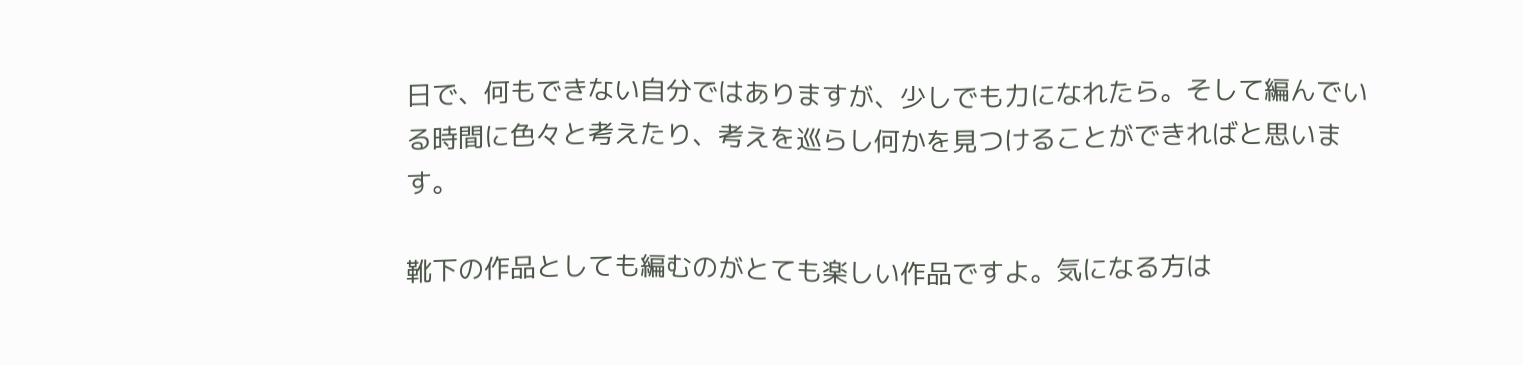日で、何もできない自分ではありますが、少しでも力になれたら。そして編んでいる時間に色々と考えたり、考えを巡らし何かを見つけることができればと思います。

靴下の作品としても編むのがとても楽しい作品ですよ。気になる方は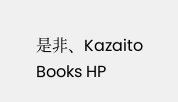是非、Kazaito Books HP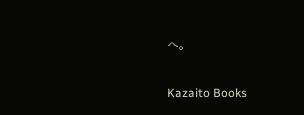へ。

Kazaito Books